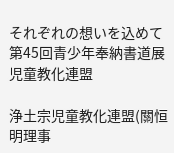それぞれの想いを込めて 第45回青少年奉納書道展 児童教化連盟

浄土宗児童教化連盟(關恒明理事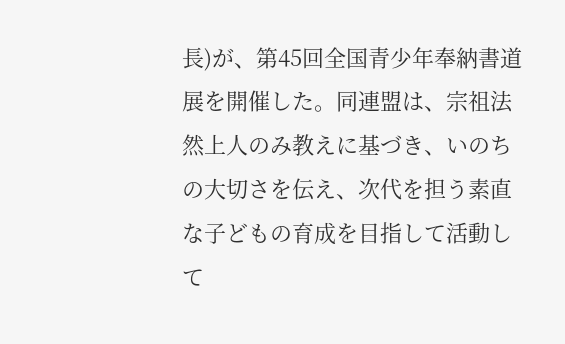長)が、第45回全国青少年奉納書道展を開催した。同連盟は、宗祖法然上人のみ教えに基づき、いのちの大切さを伝え、次代を担う素直な子どもの育成を目指して活動して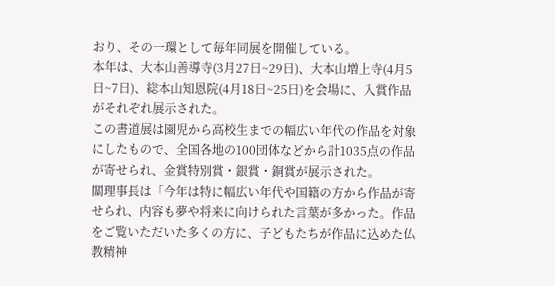おり、その一環として毎年同展を開催している。
本年は、大本山善導寺(3月27日~29日)、大本山増上寺(4月5日~7日)、総本山知恩院(4月18日~25日)を会場に、入賞作品がそれぞれ展示された。
この書道展は園児から高校生までの幅広い年代の作品を対象にしたもので、全国各地の100団体などから計1035点の作品が寄せられ、金賞特別賞・銀賞・銅賞が展示された。
關理事長は「今年は特に幅広い年代や国籍の方から作品が寄せられ、内容も夢や将来に向けられた言葉が多かった。作品をご覧いただいた多くの方に、子どもたちが作品に込めた仏教精神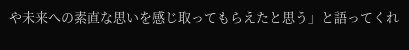や未来への素直な思いを感じ取ってもらえたと思う」と語ってくれ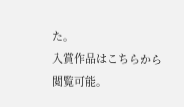た。
入賞作品はこちらから閲覧可能。